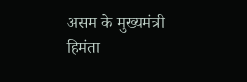असम के मुख्यमंत्री हिमंता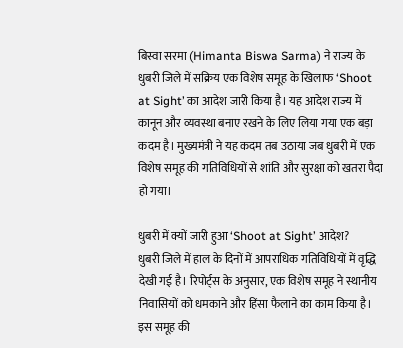बिस्वा सरमा (Himanta Biswa Sarma) ने राज्य के धुबरी जिले में सक्रिय एक विशेष समूह के खिलाफ ‘Shoot at Sight’ का आदेश जारी किया है। यह आदेश राज्य में कानून और व्यवस्था बनाए रखने के लिए लिया गया एक बड़ा कदम है। मुख्यमंत्री ने यह कदम तब उठाया जब धुबरी में एक विशेष समूह की गतिविधियों से शांति और सुरक्षा को खतरा पैदा हो गया।

धुबरी में क्यों जारी हुआ ‘Shoot at Sight’ आदेश?
धुबरी जिले में हाल के दिनों में आपराधिक गतिविधियों में वृद्धि देखी गई है। रिपोर्ट्स के अनुसार, एक विशेष समूह ने स्थानीय निवासियों को धमकाने और हिंसा फैलाने का काम किया है। इस समूह की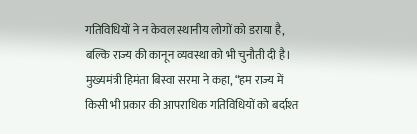गतिविधियों ने न केवल स्थानीय लोगों को डराया है, बल्कि राज्य की कानून व्यवस्था को भी चुनौती दी है।
मुख्यमंत्री हिमंता बिस्वा सरमा ने कहा, “हम राज्य में किसी भी प्रकार की आपराधिक गतिविधियों को बर्दाश्त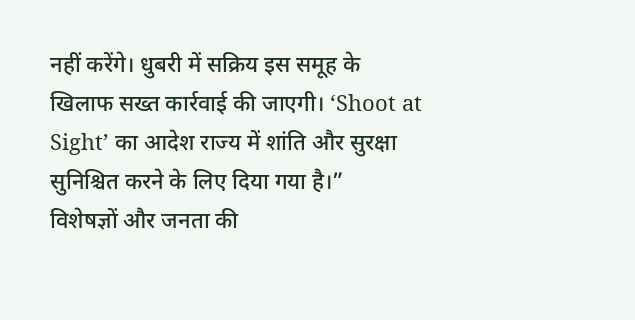नहीं करेंगे। धुबरी में सक्रिय इस समूह के खिलाफ सख्त कार्रवाई की जाएगी। ‘Shoot at Sight’ का आदेश राज्य में शांति और सुरक्षा सुनिश्चित करने के लिए दिया गया है।”
विशेषज्ञों और जनता की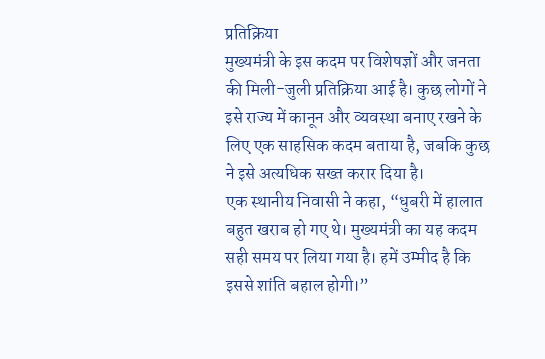प्रतिक्रिया
मुख्यमंत्री के इस कदम पर विशेषज्ञों और जनता की मिली-जुली प्रतिक्रिया आई है। कुछ लोगों ने इसे राज्य में कानून और व्यवस्था बनाए रखने के लिए एक साहसिक कदम बताया है, जबकि कुछ ने इसे अत्यधिक सख्त करार दिया है।
एक स्थानीय निवासी ने कहा, “धुबरी में हालात बहुत खराब हो गए थे। मुख्यमंत्री का यह कदम सही समय पर लिया गया है। हमें उम्मीद है कि इससे शांति बहाल होगी।”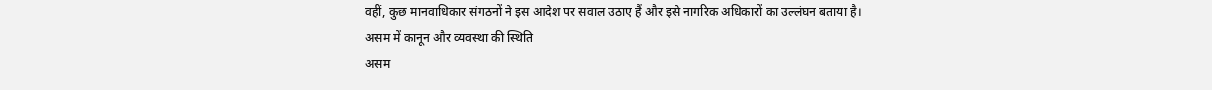वहीं, कुछ मानवाधिकार संगठनों ने इस आदेश पर सवाल उठाए हैं और इसे नागरिक अधिकारों का उल्लंघन बताया है।
असम में कानून और व्यवस्था की स्थिति
असम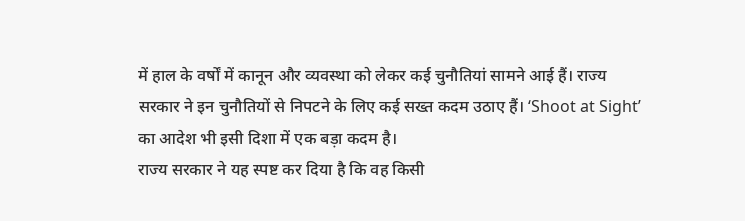में हाल के वर्षों में कानून और व्यवस्था को लेकर कई चुनौतियां सामने आई हैं। राज्य सरकार ने इन चुनौतियों से निपटने के लिए कई सख्त कदम उठाए हैं। ‘Shoot at Sight’ का आदेश भी इसी दिशा में एक बड़ा कदम है।
राज्य सरकार ने यह स्पष्ट कर दिया है कि वह किसी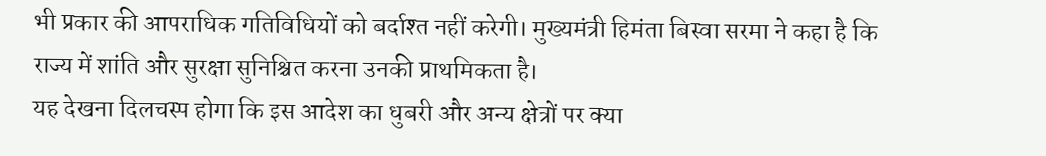भी प्रकार की आपराधिक गतिविधियों को बर्दाश्त नहीं करेगी। मुख्यमंत्री हिमंता बिस्वा सरमा ने कहा है कि राज्य में शांति और सुरक्षा सुनिश्चित करना उनकी प्राथमिकता है।
यह देखना दिलचस्प होगा कि इस आदेश का धुबरी और अन्य क्षेत्रों पर क्या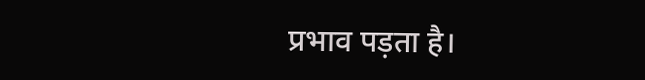प्रभाव पड़ता है।